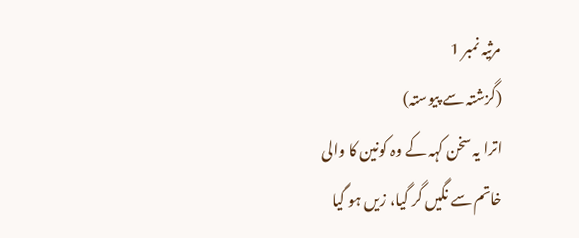مرثیہ نمبر 1
(گزشتہ سے پیوستہ)
اترا یہ سخن کہہ کے وہ کونین کا والی
خاتم سے نگیں گر گیا، زیں ہو گیا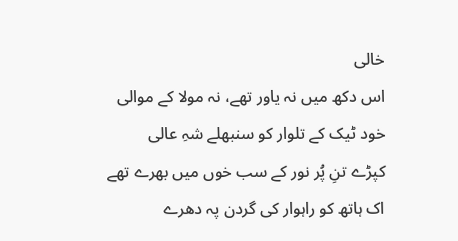خالی
اس دکھ میں نہ یاور تھے، نہ مولا کے موالی
خود ٹیک کے تلوار کو سنبھلے شہِ عالی
کپڑے تنِ پُر نور کے سب خوں میں بھرے تھے
اک ہاتھ کو راہوار کی گردن پہ دھرے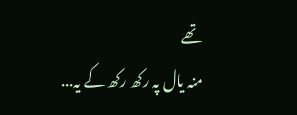تھے
منہ یال پہ رکھ رکھ کے یہ...